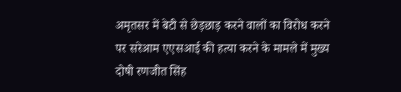अमृतसर में बेटी से छेड़छाड़ करने वालों का विरोध करने पर सरेआम एएसआई की हत्या करने के मामले में मुख्य दोषी रणजीत सिंह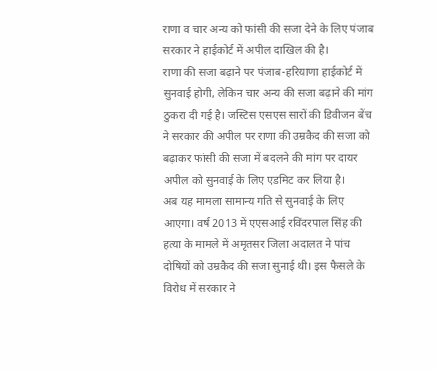राणा व चार अन्य को फांसी की सजा देने के लिए पंजाब सरकार ने हाईकोर्ट में अपील दाखिल की है।
राणा की सजा बढ़ाने पर पंजाब-हरियाणा हाईकोर्ट में सुनवाई होगी, लेकिन चार अन्य की सजा बढ़ाने की मांग ठुकरा दी गई है। जस्टिस एसएस सारों की डिवीजन बेंच ने सरकार की अपील पर राणा की उम्रकैद की सजा को बढ़ाकर फांसी की सजा में बदलने की मांग पर दायर अपील को सुनवाई के लिए एडमिट कर लिया है।
अब यह मामला सामान्य गति से सुनवाई के लिए आएगा। वर्ष 2013 में एएसआई रविंदरपाल सिंह की हत्या के मामले में अमृतसर जिला अदालत ने पांच दोषियों को उम्रकैद की सजा सुनाई थी। इस फैसले के विरोध में सरकार ने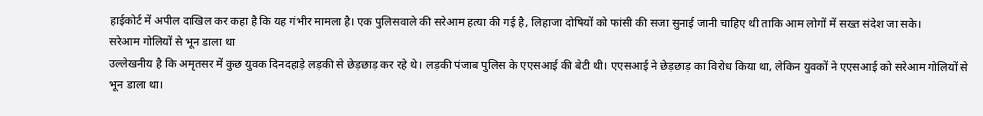हाईकोर्ट में अपील दाखिल कर कहा है कि यह गंभीर मामला है। एक पुलिसवाले की सरेआम हत्या की गई है, लिहाजा दोषियों को फांसी की सजा सुनाई जानी चाहिए थी ताकि आम लोगों में सख्त संदेश जा सके।
सरेआम गोलियों से भून डाला था
उल्लेखनीय है कि अमृतसर में कुछ युवक दिनदहाड़े लड़की से छेड़छाड़ कर रहे थे। लड़की पंजाब पुलिस के एएसआई की बेटी थी। एएसआई ने छेड़छाड़ का विरोध किया था, लेकिन युवकों ने एएसआई को सरेआम गोलियों से भून डाला था।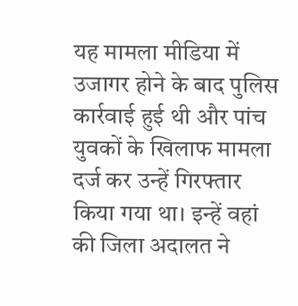यह मामला मीडिया में उजागर होने के बाद पुलिस कार्रवाई हुई थी और पांच युवकों के खिलाफ मामला दर्ज कर उन्हें गिरफ्तार किया गया था। इन्हें वहां की जिला अदालत ने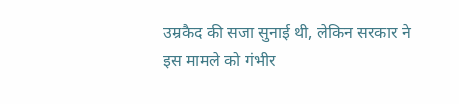उम्रकैद की सजा सुनाई थी, लेकिन सरकार ने इस मामले को गंभीर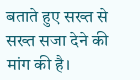बताते हुए सख्त से सख्त सजा देने की मांग की है।